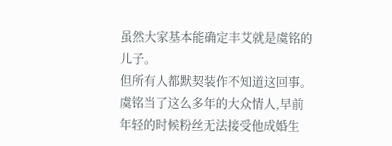虽然大家基本能确定丰艾就是虞铭的儿子。
但所有人都默契装作不知道这回事。
虞铭当了这么多年的大众情人,早前年轻的时候粉丝无法接受他成婚生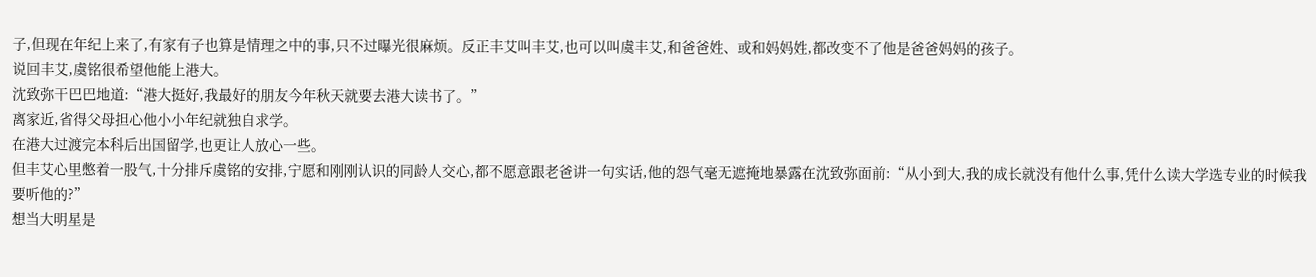子,但现在年纪上来了,有家有子也算是情理之中的事,只不过曝光很麻烦。反正丰艾叫丰艾,也可以叫虞丰艾,和爸爸姓、或和妈妈姓,都改变不了他是爸爸妈妈的孩子。
说回丰艾,虞铭很希望他能上港大。
沈致弥干巴巴地道:“港大挺好,我最好的朋友今年秋天就要去港大读书了。”
离家近,省得父母担心他小小年纪就独自求学。
在港大过渡完本科后出国留学,也更让人放心一些。
但丰艾心里憋着一股气,十分排斥虞铭的安排,宁愿和刚刚认识的同龄人交心,都不愿意跟老爸讲一句实话,他的怨气毫无遮掩地暴露在沈致弥面前:“从小到大,我的成长就没有他什么事,凭什么读大学选专业的时候我要听他的?”
想当大明星是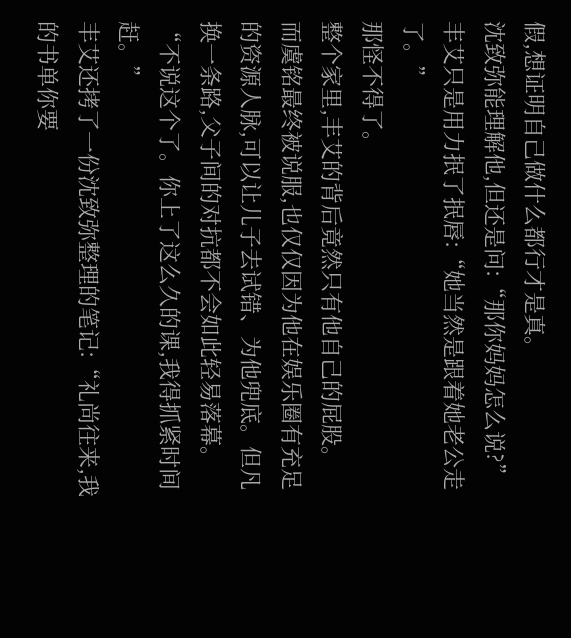假,想证明自己做什么都行才是真。
沈致弥能理解他,但还是问:“那你妈妈怎么说?”
丰艾只是用力抿了抿唇:“她当然是跟着她老公走了。”
那怪不得了。
整个家里,丰艾的背后竟然只有他自己的屁股。
而虞铭最终被说服,也仅仅因为他在娱乐圈有充足的资源人脉,可以让儿子去试错、为他兜底。但凡换一条路,父子间的对抗都不会如此轻易落幕。
“不说这个了。你上了这么久的课,我得抓紧时间赶。”
丰艾还拷了一份沈致弥整理的笔记:“礼尚往来,我的书单你要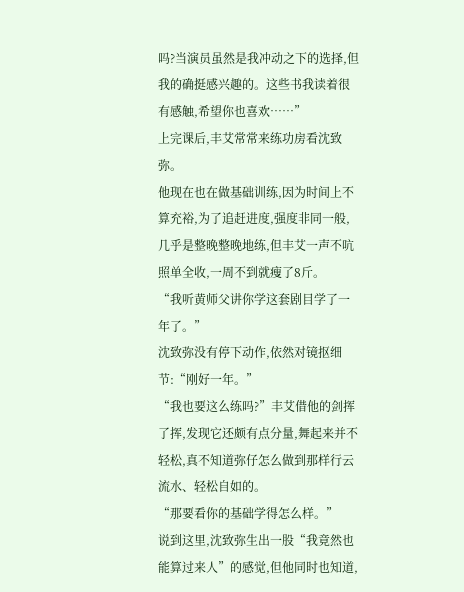吗?当演员虽然是我冲动之下的选择,但我的确挺感兴趣的。这些书我读着很有感触,希望你也喜欢……”
上完课后,丰艾常常来练功房看沈致弥。
他现在也在做基础训练,因为时间上不算充裕,为了追赶进度,强度非同一般,几乎是整晚整晚地练,但丰艾一声不吭照单全收,一周不到就瘦了8斤。
“我听黄师父讲你学这套剧目学了一年了。”
沈致弥没有停下动作,依然对镜抠细节:“刚好一年。”
“我也要这么练吗?”丰艾借他的剑挥了挥,发现它还颇有点分量,舞起来并不轻松,真不知道弥仔怎么做到那样行云流水、轻松自如的。
“那要看你的基础学得怎么样。”
说到这里,沈致弥生出一股“我竟然也能算过来人”的感觉,但他同时也知道,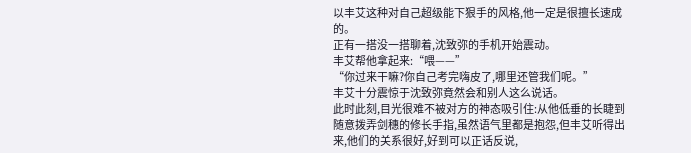以丰艾这种对自己超级能下狠手的风格,他一定是很擅长速成的。
正有一搭没一搭聊着,沈致弥的手机开始震动。
丰艾帮他拿起来:“喂——”
“你过来干嘛?你自己考完嗨皮了,哪里还管我们呢。”
丰艾十分震惊于沈致弥竟然会和别人这么说话。
此时此刻,目光很难不被对方的神态吸引住:从他低垂的长睫到随意拨弄剑穗的修长手指,虽然语气里都是抱怨,但丰艾听得出来,他们的关系很好,好到可以正话反说,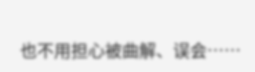也不用担心被曲解、误会……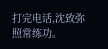打完电话,沈致弥照常练功。